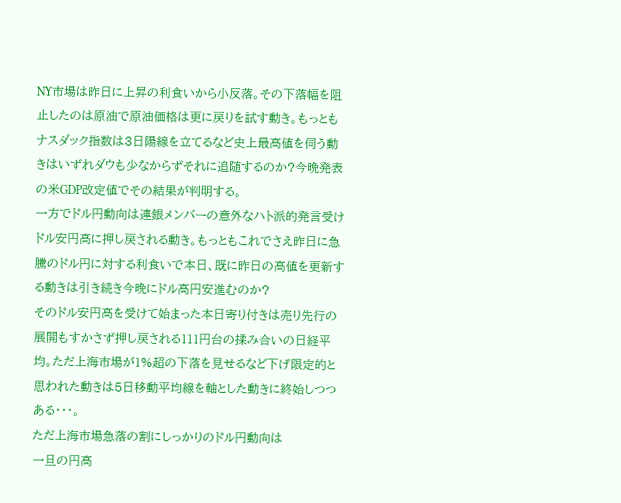NY市場は昨日に上昇の利食いから小反落。その下落幅を阻止したのは原油で原油価格は更に戻りを試す動き。もっともナスダック指数は3日陽線を立てるなど史上最高値を伺う動きはいずれダウも少なからずそれに追随するのか?今晩発表の米GDP改定値でその結果が判明する。
一方でドル円動向は連銀メンバーの意外なハト派的発言受けドル安円高に押し戻される動き。もっともこれでさえ昨日に急騰のドル円に対する利食いで本日、既に昨日の高値を更新する動きは引き続き今晩にドル高円安進むのか?
そのドル安円高を受けて始まった本日寄り付きは売り先行の展開もすかさず押し戻される111円台の揉み合いの日経平均。ただ上海市場が1%超の下落を見せるなど下げ限定的と思われた動きは5日移動平均線を軸とした動きに終始しつつある・・・。
ただ上海市場急落の割にしっかりのドル円動向は
一旦の円高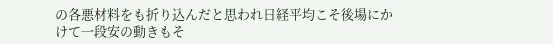の各悪材料をも折り込んだと思われ日経平均こそ後場にかけて一段安の動きもそ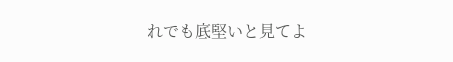れでも底堅いと見てよ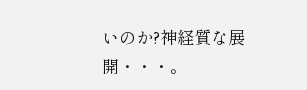いのか?神経質な展開・・・。